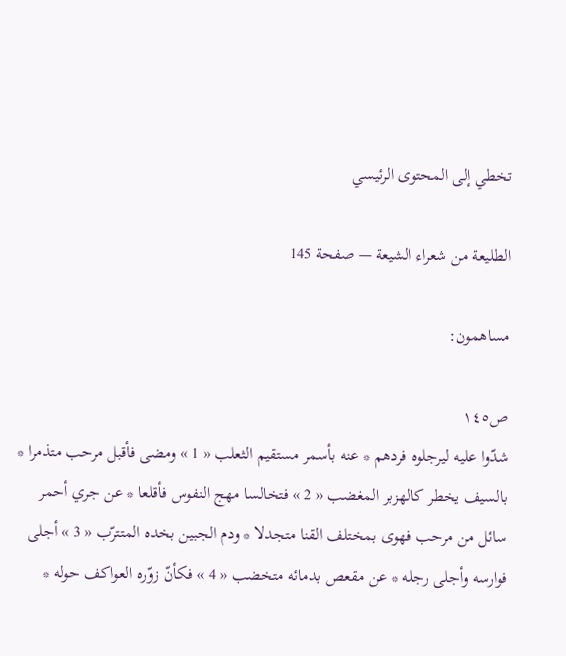تخطي إلى المحتوى الرئيسي

الطليعة من شعراء الشيعة — صفحة 145

مساهمون:

ص١٤٥
شدّوا عليه ليرجلوه فردهم * عنه بأسمر مستقيم الثعلب « 1 » ومضى فأقبل مرحب متذمرا * بالسيف يخطر كالهزبر المغضب « 2 » فتخالسا مهج النفوس فأقلعا * عن جري أحمر سائل من مرحب فهوى بمختلف القنا متجدلا * ودم الجبين بخده المتترّب « 3 » أجلى فوارسه وأجلى رجله * عن مقعص بدمائه متخضب « 4 » فكأنّ زوّره العواكف حوله *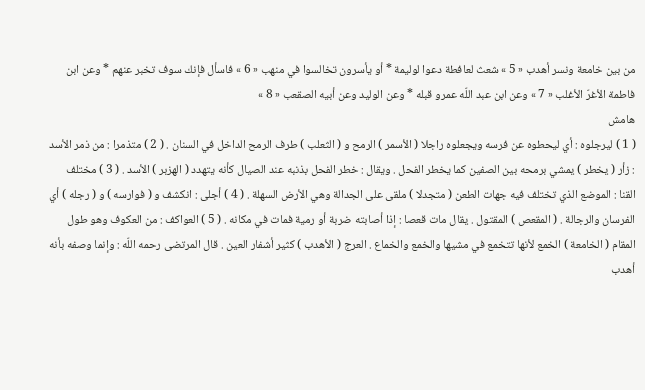من بين خامعة ونسر أهدب « 5 » شعث لعافطة دعوا لوليمة * أو يأسرون تخالسوا في منهب « 6 » فاسأل فإنك سوف تخبر عنهم * وعن ابن فاطمة الأغرّ الأغلب « 7 » وعن ابن عبد اللّه عمرو قبله * وعن الوليد وعن أبيه الصقعب « 8 »
هامش
( 1 ) ليرجلوه : أي ليحطوه عن فرسه ويجعلوه راجلا ( الأسمر ) الرمح و ( الثعلب ) طرف الرمح الداخل في السنان . ( 2 ) متذمرا : من ذمر الأسد : زأر ( يخطر ) يمشي برمحه بين الصفين كما يخطر الفحل . ويقال : خطر الفحل بذنبه عند الصيال كأنه يتهدد ( الهزبر ) الأسد . ( 3 ) مختلف القنا : الموضع الذي تختلف فيه جهات الطعن ( متجدلا ) ملقى على الجدالة وهي الأرض السهلة . ( 4 ) أجلى : انكشف و ( فوارسه ) و ( رجله ) أي الفرسان والرجالة . ( المقعص ) المقتول . يقال مات قعصا : إذا أصابته ضربة أو رمية فمات في مكانه . ( 5 ) العواكف : من العكوف وهو طول المقام ( الخامعة ) الخمع لأنها تتخمع في مشيها والخمع والخماع . العرج ( الأهدب ) كثير أشفار العين . قال المرتضى رحمه اللّه : وإنما وصفه بأنه أهدب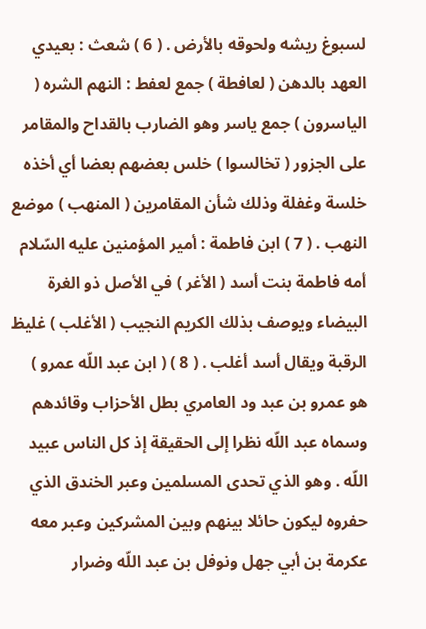لسبوغ ريشه ولحوقه بالأرض . ( 6 ) شعث : بعيدي العهد بالدهن ( لعافطة ) جمع لعفط : النهم الشره ( الياسرون ) جمع ياسر وهو الضارب بالقداح والمقامر على الجزور ( تخالسوا ) خلس بعضهم بعضا أي أخذه خلسة وغفلة وذلك شأن المقامرين ( المنهب ) موضع النهب . ( 7 ) ابن فاطمة : أمير المؤمنين عليه السّلام أمه فاطمة بنت أسد ( الأغر ) في الأصل ذو الغرة البيضاء ويوصف بذلك الكريم النجيب ( الأغلب ) غليظ الرقبة ويقال أسد أغلب . ( 8 ) ( ابن عبد اللّه عمرو ) هو عمرو بن عبد ود العامري بطل الأحزاب وقائدهم وسماه عبد اللّه نظرا إلى الحقيقة إذ كل الناس عبيد اللّه . وهو الذي تحدى المسلمين وعبر الخندق الذي حفروه ليكون حائلا بينهم وبين المشركين وعبر معه عكرمة بن أبي جهل ونوفل بن عبد اللّه وضرار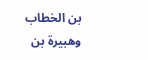بن الخطاب وهبيرة بن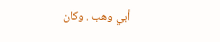أبي وهب . وكان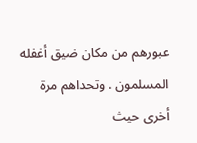عبورهم من مكان ضيق أغفله المسلمون . وتحداهم مرة أخرى حيث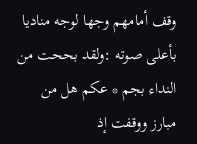وقف أمامهم وجها لوجه مناديا بأعلى صوته :ولقد بححت من النداء بجم * عكم هل من مبارز ووقفت إذ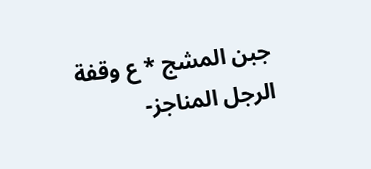جبن المشج * ع وقفة الرجل المناجز-